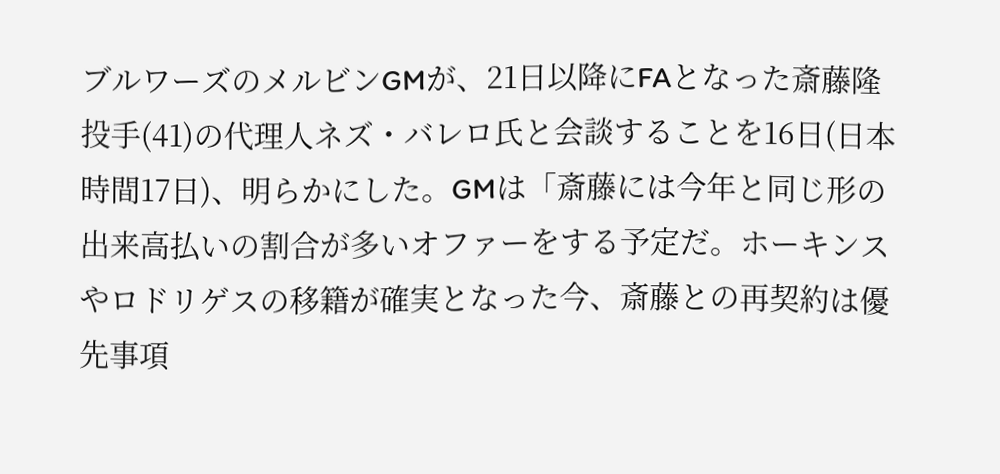ブルワーズのメルビンGMが、21日以降にFAとなった斎藤隆投手(41)の代理人ネズ・バレロ氏と会談することを16日(日本時間17日)、明らかにした。GMは「斎藤には今年と同じ形の出来高払いの割合が多いオファーをする予定だ。ホーキンスやロドリゲスの移籍が確実となった今、斎藤との再契約は優先事項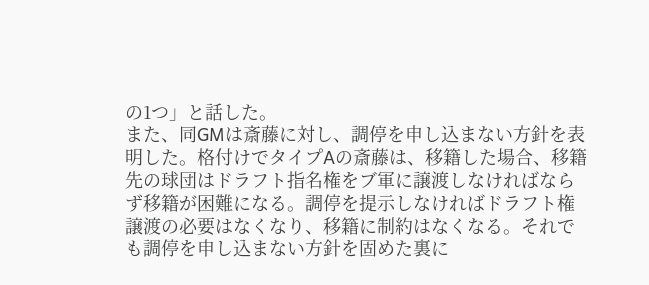の1つ」と話した。
また、同GMは斎藤に対し、調停を申し込まない方針を表明した。格付けでタイプAの斎藤は、移籍した場合、移籍先の球団はドラフト指名権をブ軍に譲渡しなければならず移籍が困難になる。調停を提示しなければドラフト権譲渡の必要はなくなり、移籍に制約はなくなる。それでも調停を申し込まない方針を固めた裏に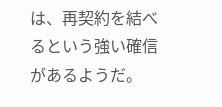は、再契約を結べるという強い確信があるようだ。